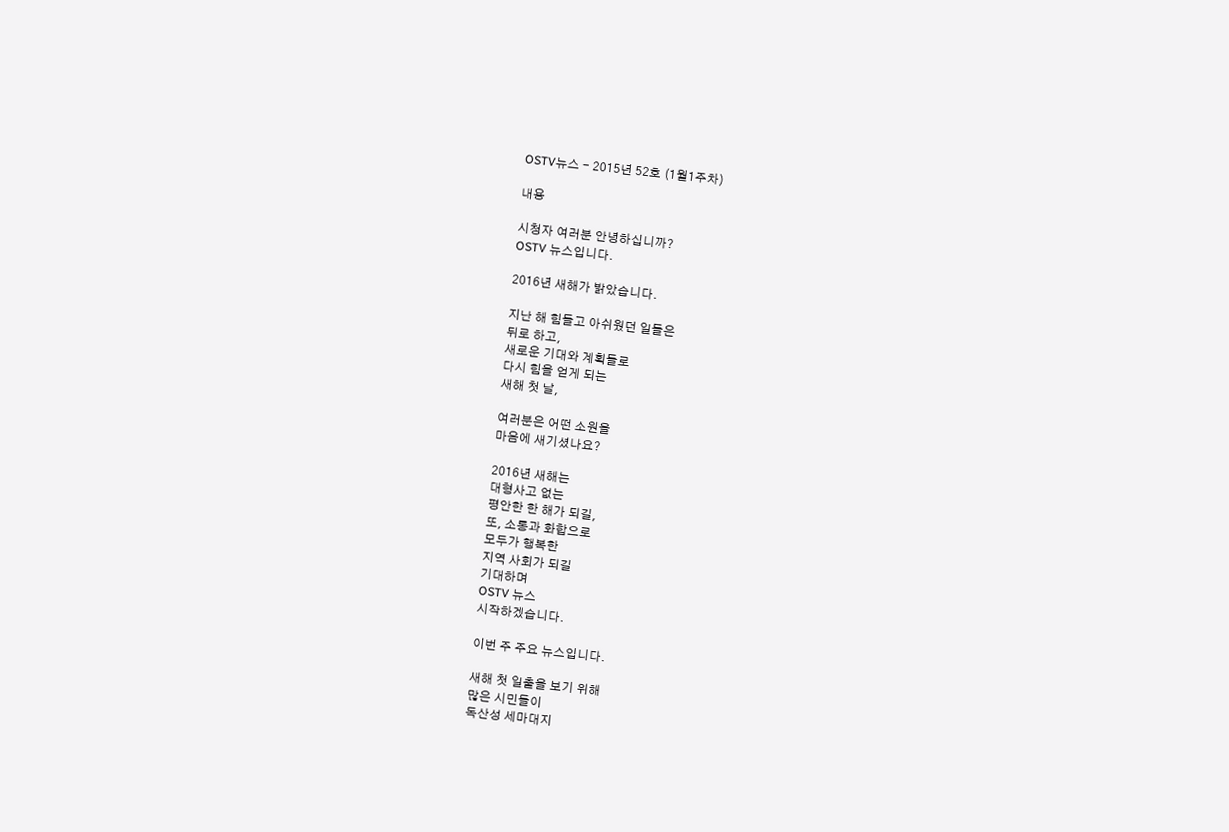OSTV뉴스 - 2015년 52호 (1월1주차)

내용

시청자 여러분 안녕하십니까?
OSTV 뉴스입니다.

2016년 새해가 밝았습니다.

지난 해 힘들고 아쉬웠던 일들은
뒤로 하고,
새로운 기대와 계획들로
다시 힘을 얻게 되는
새해 첫 날,

여러분은 어떤 소원을
마음에 새기셨나요?

2016년 새해는
대형사고 없는
평안한 한 해가 되길,
또, 소통과 화합으로
모두가 행복한
지역 사회가 되길
기대하며
OSTV 뉴스
시작하겠습니다.

이번 주 주요 뉴스입니다.

새해 첫 일출을 보기 위해
많은 시민들이
독산성 세마대지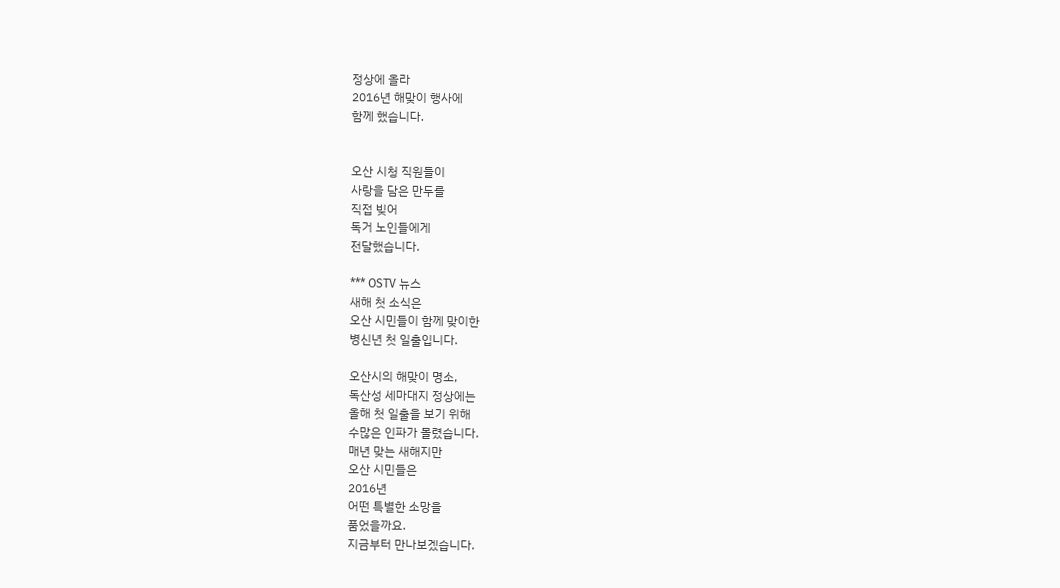정상에 올라
2016년 해맞이 행사에
함께 했습니다.


오산 시청 직원들이
사랑을 담은 만두를
직접 빚어
독거 노인들에게
전달했습니다.

*** OSTV 뉴스
새해 첫 소식은
오산 시민들이 함께 맞이한
병신년 첫 일출입니다.

오산시의 해맞이 명소,
독산성 세마대지 정상에는
올해 첫 일출을 보기 위해
수많은 인파가 몰렸습니다.
매년 맞는 새해지만
오산 시민들은
2016년
어떤 특별한 소망을
품었을까요.
지금부터 만나보겠습니다.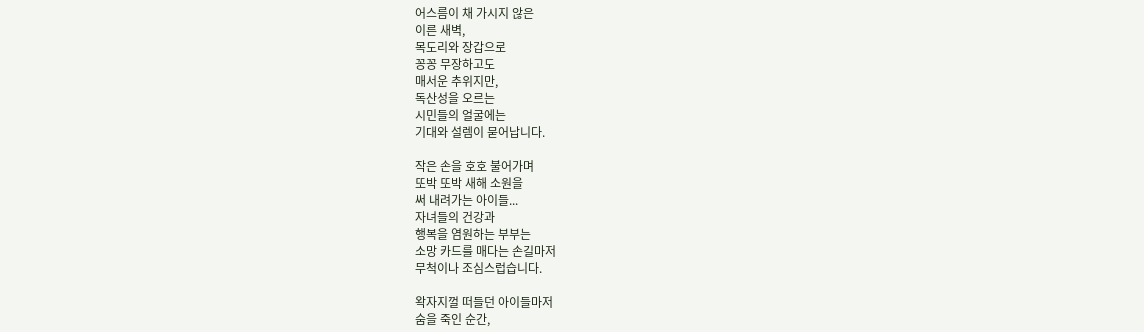어스름이 채 가시지 않은
이른 새벽,
목도리와 장갑으로
꽁꽁 무장하고도
매서운 추위지만,
독산성을 오르는
시민들의 얼굴에는
기대와 설렘이 묻어납니다.

작은 손을 호호 불어가며
또박 또박 새해 소원을
써 내려가는 아이들...
자녀들의 건강과
행복을 염원하는 부부는
소망 카드를 매다는 손길마저
무척이나 조심스럽습니다.

왁자지껄 떠들던 아이들마저
숨을 죽인 순간,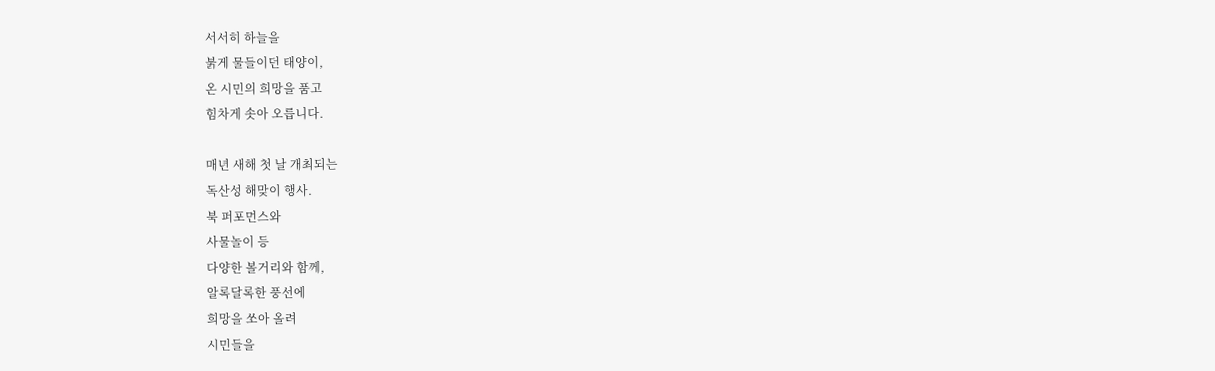서서히 하늘을
붉게 물들이던 태양이,
온 시민의 희망을 품고
힘차게 솟아 오릅니다.

매년 새해 첫 날 개최되는
독산성 해맞이 행사.
북 퍼포먼스와
사물놀이 등
다양한 볼거리와 함께,
알록달록한 풍선에
희망을 쏘아 올려
시민들을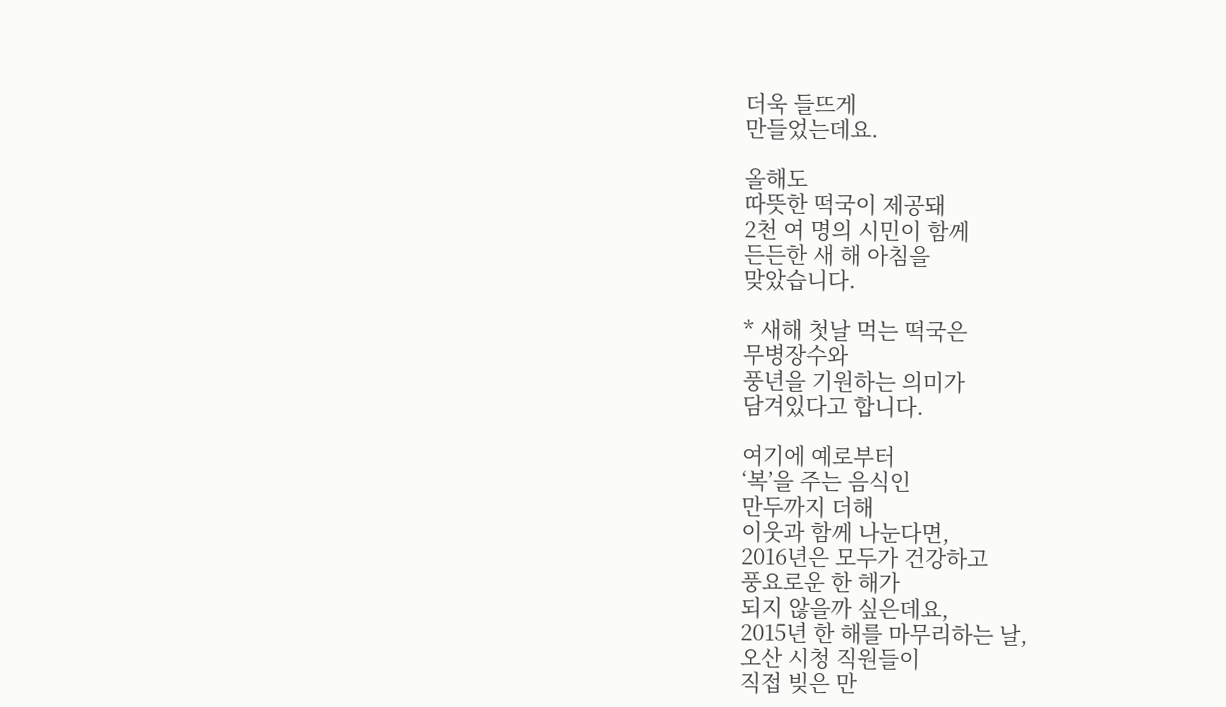더욱 들뜨게
만들었는데요.

올해도
따뜻한 떡국이 제공돼
2천 여 명의 시민이 함께
든든한 새 해 아침을
맞았습니다.

* 새해 첫날 먹는 떡국은
무병장수와
풍년을 기원하는 의미가
담겨있다고 합니다.

여기에 예로부터
‘복’을 주는 음식인
만두까지 더해
이웃과 함께 나눈다면,
2016년은 모두가 건강하고
풍요로운 한 해가
되지 않을까 싶은데요,
2015년 한 해를 마무리하는 날,
오산 시청 직원들이
직접 빚은 만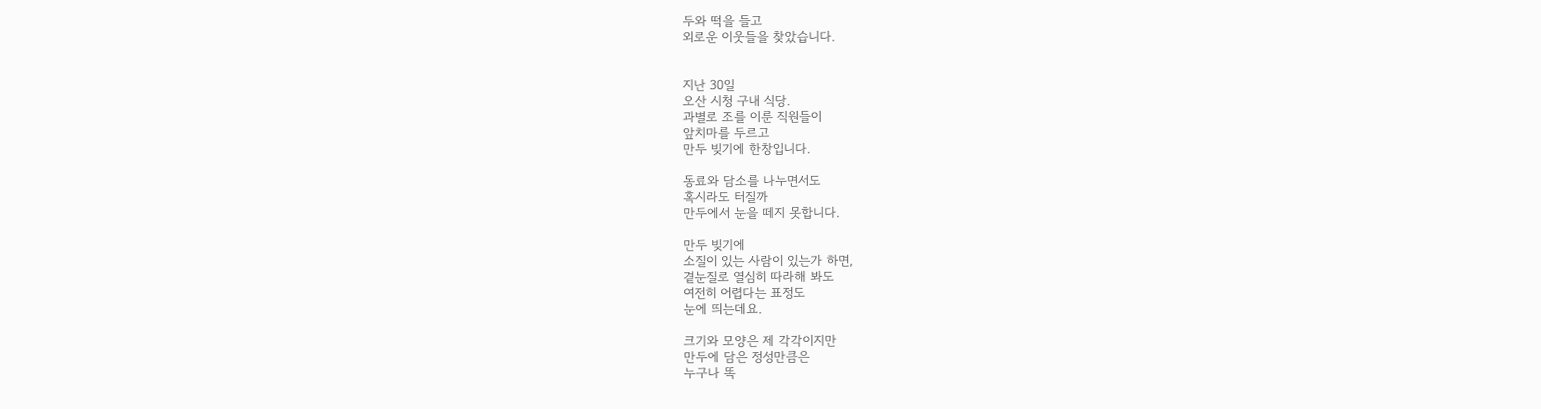두와 떡을 들고
외로운 이웃들을 찾았습니다.


지난 30일
오산 시청 구내 식당.
과별로 조를 이룬 직원들이
앞치마를 두르고
만두 빚기에 한창입니다.

동료와 담소를 나누면서도
혹시라도 터질까
만두에서 눈을 떼지 못합니다.

만두 빚기에
소질이 있는 사람이 있는가 하면,
곁눈질로 열심히 따라해 봐도
여전히 어렵다는 표정도
눈에 띄는데요.

크기와 모양은 제 각각이지만
만두에 담은 정성만큼은
누구나 똑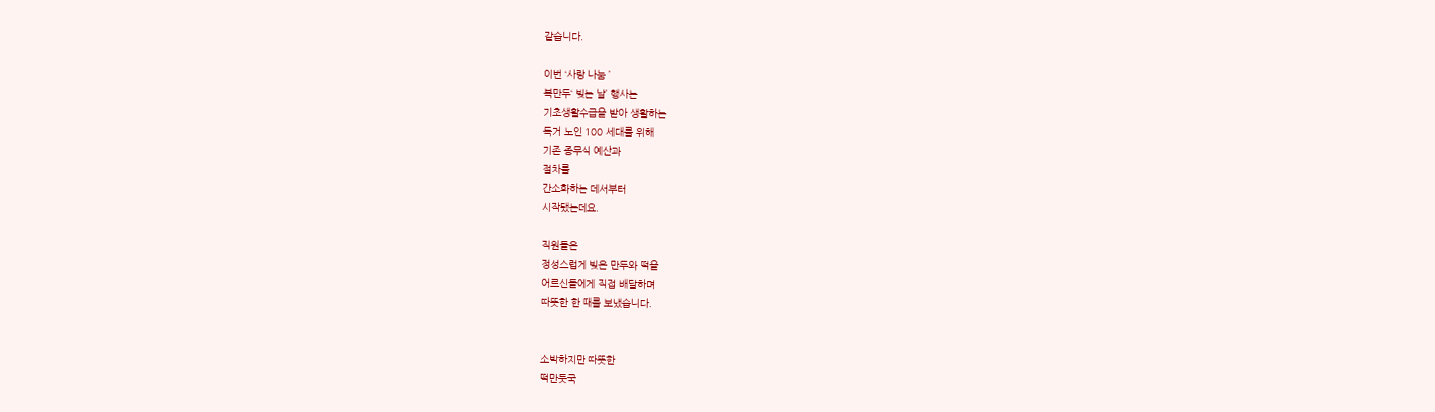같습니다.

이번 ‘사랑 나눔 ’
복만두‘ 빚는 날’ 행사는
기초생활수급을 받아 생활하는
독거 노인 100 세대를 위해
기존 종무식 예산과
절차를
간소화하는 데서부터
시작됐는데요.

직원들은
정성스럽게 빚은 만두와 떡을
어르신들에게 직접 배달하며
따뜻한 한 때를 보냈습니다.


소박하지만 따뜻한
떡만둣국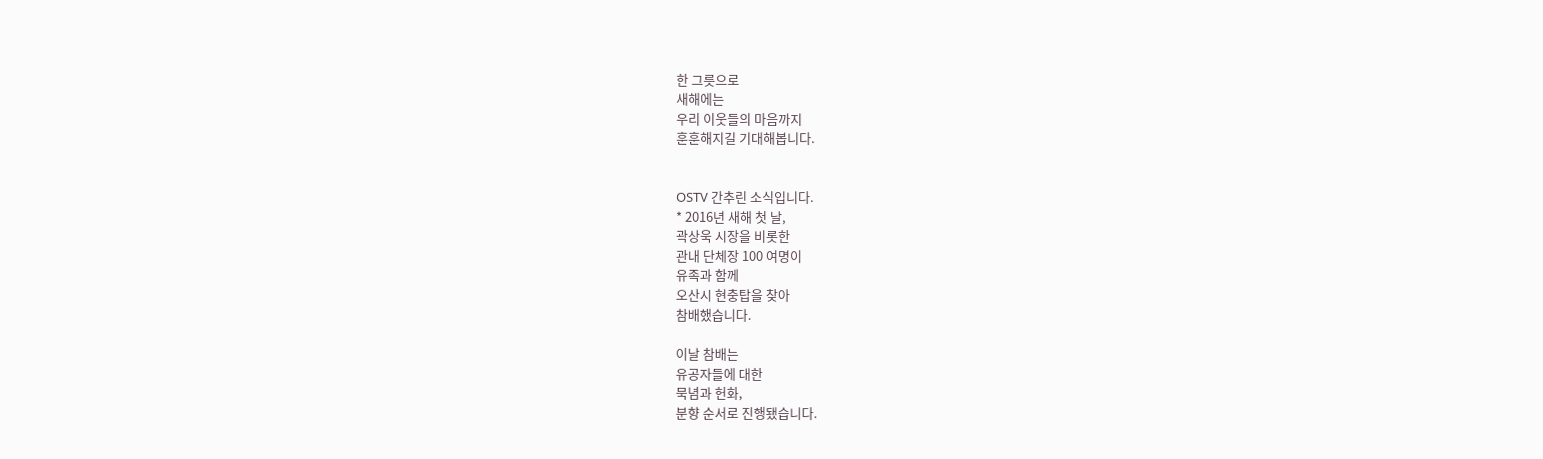한 그릇으로
새해에는
우리 이웃들의 마음까지
훈훈해지길 기대해봅니다.


OSTV 간추린 소식입니다.
* 2016년 새해 첫 날,
곽상욱 시장을 비롯한
관내 단체장 100 여명이
유족과 함께
오산시 현충탑을 찾아
참배했습니다.

이날 참배는
유공자들에 대한
묵념과 헌화,
분향 순서로 진행됐습니다.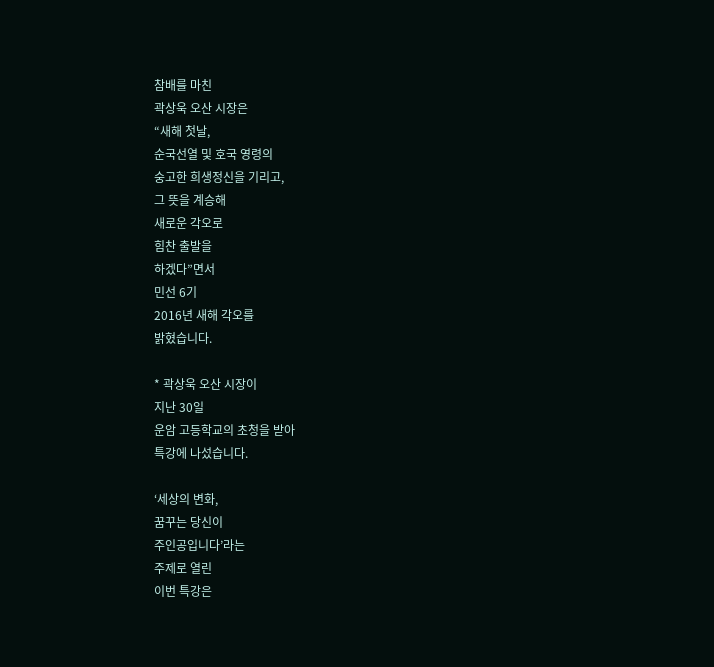참배를 마친
곽상욱 오산 시장은
“새해 첫날,
순국선열 및 호국 영령의
숭고한 희생정신을 기리고,
그 뜻을 계승해
새로운 각오로
힘찬 출발을
하겠다”면서
민선 6기
2016년 새해 각오를
밝혔습니다.

* 곽상욱 오산 시장이
지난 30일
운암 고등학교의 초청을 받아
특강에 나섰습니다.

‘세상의 변화,
꿈꾸는 당신이
주인공입니다’라는
주제로 열린
이번 특강은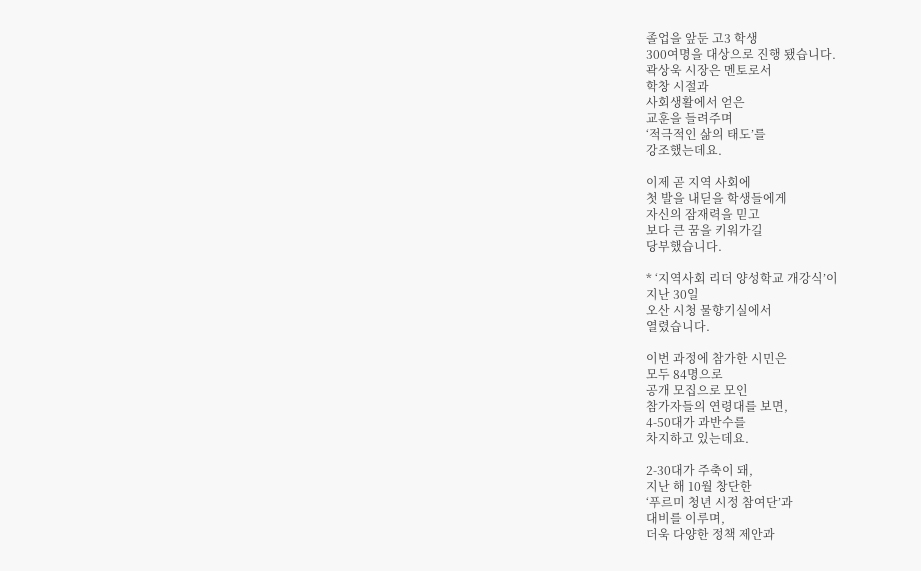졸업을 앞둔 고3 학생
300여명을 대상으로 진행 됐습니다.
곽상욱 시장은 멘토로서
학창 시절과
사회생활에서 얻은
교훈을 들려주며
‘적극적인 삶의 태도’를
강조했는데요.

이제 곧 지역 사회에
첫 발을 내딛을 학생들에게
자신의 잠재력을 믿고
보다 큰 꿈을 키워가길
당부했습니다.

* ‘지역사회 리더 양성학교 개강식’이
지난 30일
오산 시청 물향기실에서
열렸습니다.

이번 과정에 참가한 시민은
모두 84명으로
공개 모집으로 모인
참가자들의 연령대를 보면,
4-50대가 과반수를
차지하고 있는데요.

2-30대가 주축이 돼,
지난 해 10월 창단한
‘푸르미 청년 시정 참여단’과
대비를 이루며,
더욱 다양한 정책 제안과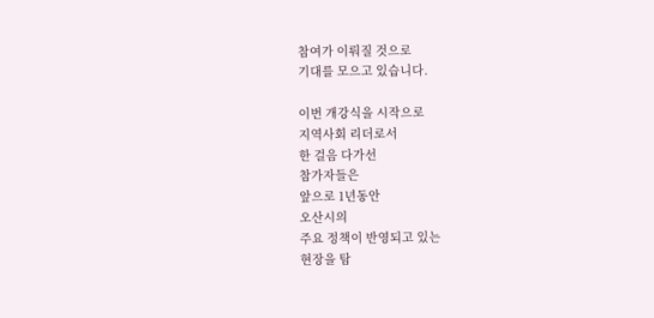참여가 이뤄질 것으로
기대를 모으고 있습니다.

이번 개강식을 시작으로
지역사회 리더로서
한 걸음 다가선
참가자들은
앞으로 1년동안
오산시의
주요 정책이 반영되고 있는
현장을 탐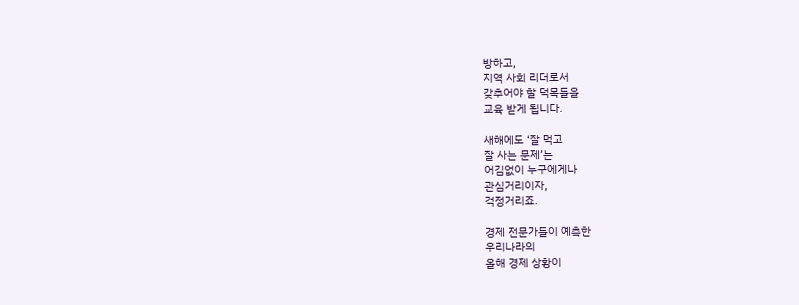방하고,
지역 사회 리더로서
갖추어야 할 덕목들을
교육 받게 됩니다.

새해에도 ‘잘 먹고
잘 사는 문제’는
어김없이 누구에게나
관심거리이자,
걱정거리죠.

경제 전문가들이 예측한
우리나라의
올해 경제 상황이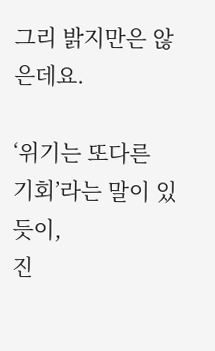그리 밝지만은 않은데요.

‘위기는 또다른
기회’라는 말이 있듯이,
진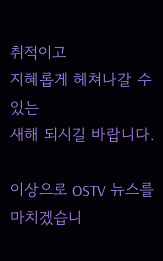취적이고
지혜롭게 헤쳐나갈 수 있는
새해 되시길 바랍니다.

이상으로 OSTV 뉴스를
마치겠습니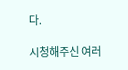다.

시청해주신 여러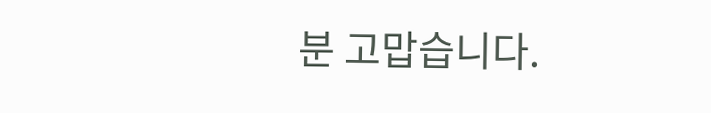분 고맙습니다.